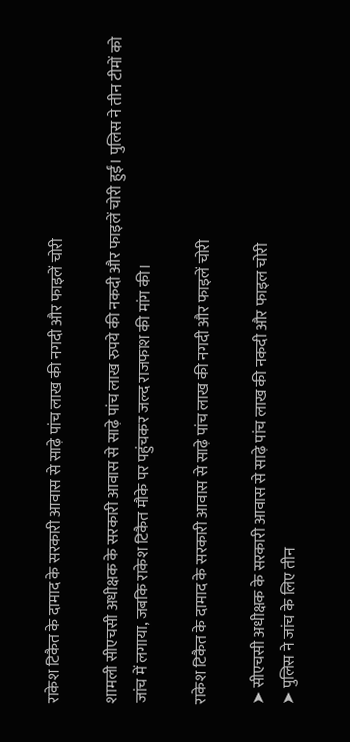राकेश टिकैत के दामाद के सरकारी आवास से साढ़े पांच लाख की नगदी और फाइलें चोरी

शामली सीएचसी अधीक्षक के सरकारी आवास से साढ़े पांच लाख रुपये की नकदी और फाइलें चोरी हुईं। पुलिस ने तीन टीमों को जांच में लगाया, जबकि राकेश टिकैत मौके पर पहुंचकर जल्द राजफाश की मांग की।

राकेश टिकैत के दामाद के सरकारी आवास से साढ़े पांच लाख की नगदी और फाइलें चोरी

➤ सीएचसी अधीक्षक के सरकारी आवास से साढ़े पांच लाख की नकदी और फाइल चोरी
➤ पुलिस ने जांच के लिए तीन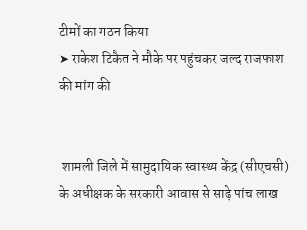टीमों का गठन किया
➤ राकेश टिकैत ने मौके पर पहुंचकर जल्द राजफाश की मांग की


 शामली जिले में सामुदायिक स्वास्थ्य केंद्र (सीएचसी) के अधीक्षक के सरकारी आवास से साढ़े पांच लाख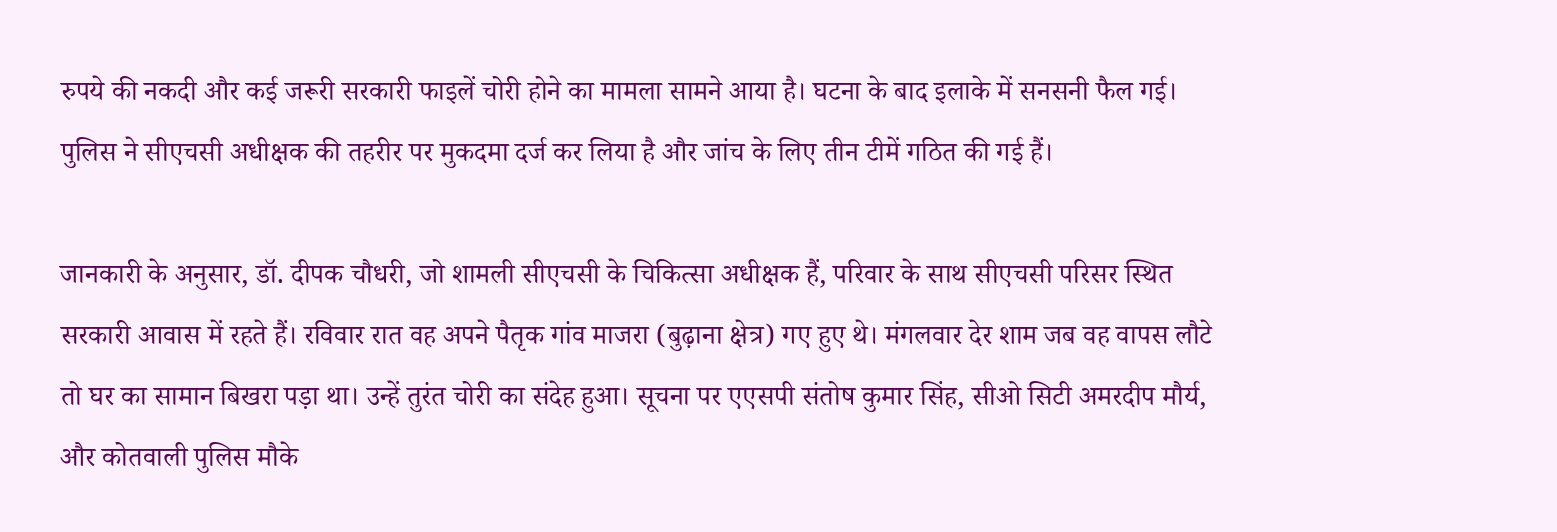रुपये की नकदी और कई जरूरी सरकारी फाइलें चोरी होने का मामला सामने आया है। घटना के बाद इलाके में सनसनी फैल गई। पुलिस ने सीएचसी अधीक्षक की तहरीर पर मुकदमा दर्ज कर लिया है और जांच के लिए तीन टीमें गठित की गई हैं।

जानकारी के अनुसार, डॉ. दीपक चौधरी, जो शामली सीएचसी के चिकित्सा अधीक्षक हैं, परिवार के साथ सीएचसी परिसर स्थित सरकारी आवास में रहते हैं। रविवार रात वह अपने पैतृक गांव माजरा (बुढ़ाना क्षेत्र) गए हुए थे। मंगलवार देर शाम जब वह वापस लौटे तो घर का सामान बिखरा पड़ा था। उन्हें तुरंत चोरी का संदेह हुआ। सूचना पर एएसपी संतोष कुमार सिंह, सीओ सिटी अमरदीप मौर्य, और कोतवाली पुलिस मौके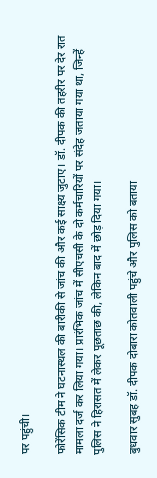पर पहुंची।

फोरेंसिक टीम ने घटनास्थल की बारीकी से जांच की और कई साक्ष्य जुटाए। डॉ. दीपक की तहरीर पर देर रात मामला दर्ज कर लिया गया। प्रारंभिक जांच में सीएचसी के दो कर्मचारियों पर संदेह जताया गया था, जिन्हें पुलिस ने हिरासत में लेकर पूछताछ की, लेकिन बाद में छोड़ दिया गया।

बुधवार सुबह डॉ. दीपक दोबारा कोतवाली पहुंचे और पुलिस को बताया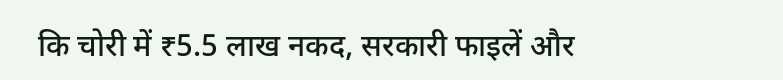कि चोरी में ₹5.5 लाख नकद, सरकारी फाइलें और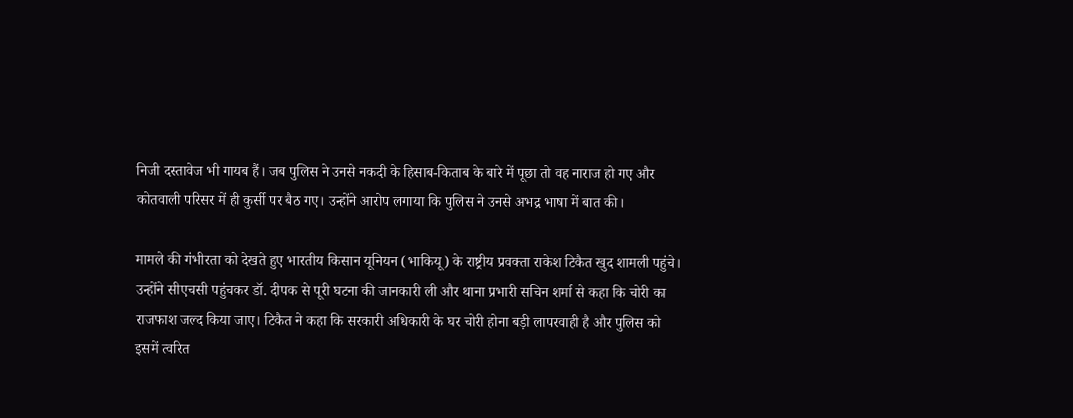निजी दस्तावेज भी गायब हैं। जब पुलिस ने उनसे नकदी के हिसाब-किताब के बारे में पूछा तो वह नाराज हो गए और कोतवाली परिसर में ही कुर्सी पर बैठ गए। उन्होंने आरोप लगाया कि पुलिस ने उनसे अभद्र भाषा में बात की।

मामले की गंभीरता को देखते हुए भारतीय किसान यूनियन (भाकियू) के राष्ट्रीय प्रवक्ता राकेश टिकैत खुद शामली पहुंचे। उन्होंने सीएचसी पहुंचकर डॉ. दीपक से पूरी घटना की जानकारी ली और थाना प्रभारी सचिन शर्मा से कहा कि चोरी का राजफाश जल्द किया जाए। टिकैत ने कहा कि सरकारी अधिकारी के घर चोरी होना बड़ी लापरवाही है और पुलिस को इसमें त्वरित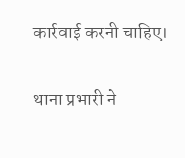कार्रवाई करनी चाहिए।

थाना प्रभारी ने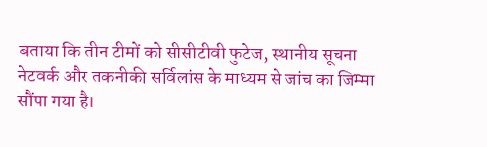बताया कि तीन टीमों को सीसीटीवी फुटेज, स्थानीय सूचना नेटवर्क और तकनीकी सर्विलांस के माध्यम से जांच का जिम्मा सौंपा गया है।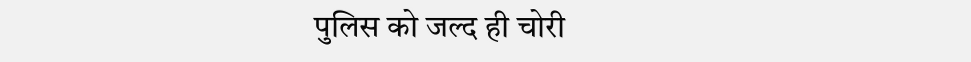पुलिस को जल्द ही चोरी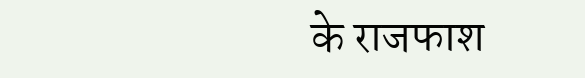के राजफाश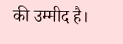की उम्मीद है।